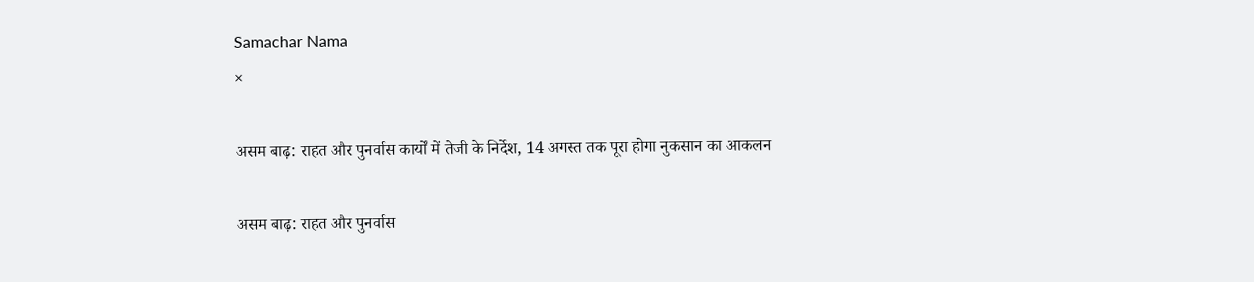Samachar Nama
×

असम बाढ़: राहत और पुनर्वास कार्यों में तेजी के निर्देश, 14 अगस्त तक पूरा होगा नुकसान का आकलन

असम बाढ़: राहत और पुनर्वास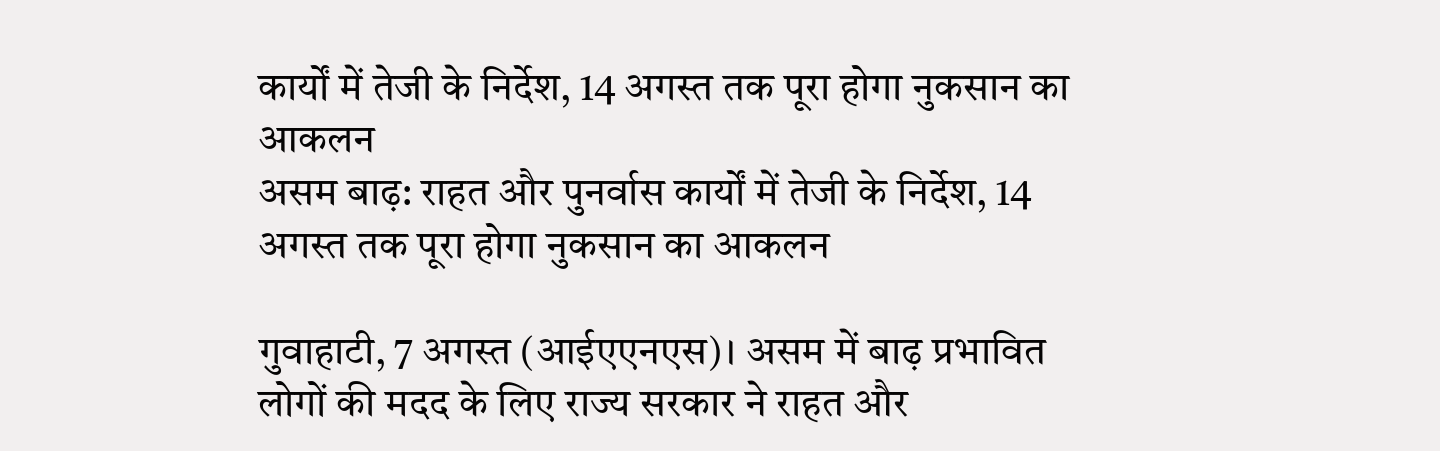कार्यों में तेजी के निर्देश, 14 अगस्त तक पूरा होगा नुकसान का आकलन
असम बाढ़: राहत और पुनर्वास कार्यों में तेजी के निर्देश, 14 अगस्त तक पूरा होगा नुकसान का आकलन

गुवाहाटी, 7 अगस्त (आईएएनएस)। असम में बाढ़ प्रभावित लोगों की मदद के लिए राज्य सरकार ने राहत और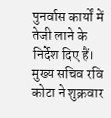पुनर्वास कार्यों में तेजी लाने के निर्देश दिए हैं। मुख्य सचिव रवि कोटा ने शुक्रवार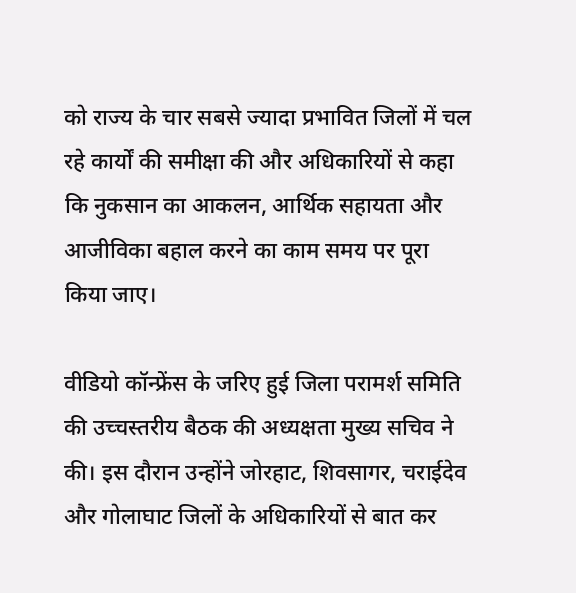को राज्य के चार सबसे ज्यादा प्रभावित जिलों में चल रहे कार्यों की समीक्षा की और अधिकारियों से कहा कि नुकसान का आकलन, आर्थिक सहायता और आजीविका बहाल करने का काम समय पर पूरा किया जाए।

वीडियो कॉन्फ्रेंस के जरिए हुई जिला परामर्श समिति की उच्चस्तरीय बैठक की अध्यक्षता मुख्य सचिव ने की। इस दौरान उन्होंने जोरहाट, शिवसागर, चराईदेव और गोलाघाट जिलों के अधिकारियों से बात कर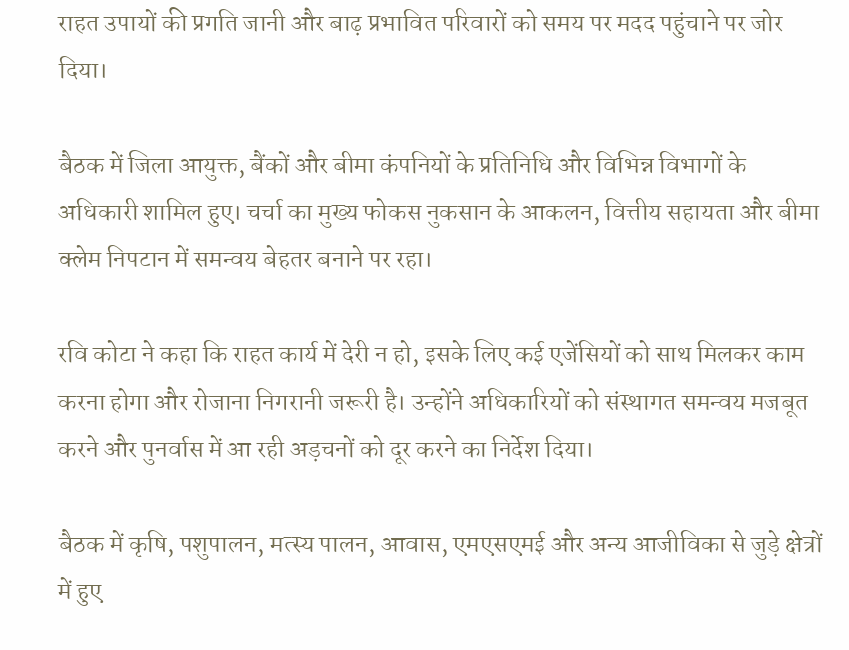राहत उपायों की प्रगति जानी और बाढ़ प्रभावित परिवारों को समय पर मदद पहुंचाने पर जोर दिया।

बैठक में जिला आयुक्त, बैंकों और बीमा कंपनियों के प्रतिनिधि और विभिन्न विभागों के अधिकारी शामिल हुए। चर्चा का मुख्य फोकस नुकसान के आकलन, वित्तीय सहायता और बीमा क्लेम निपटान में समन्वय बेहतर बनाने पर रहा।

रवि कोटा ने कहा कि राहत कार्य में देरी न हो, इसके लिए कई एजेंसियों को साथ मिलकर काम करना होगा और रोजाना निगरानी जरूरी है। उन्होंने अधिकारियों को संस्थागत समन्वय मजबूत करने और पुनर्वास में आ रही अड़चनों को दूर करने का निर्देश दिया।

बैठक में कृषि, पशुपालन, मत्स्य पालन, आवास, एमएसएमई और अन्य आजीविका से जुड़े क्षेत्रों में हुए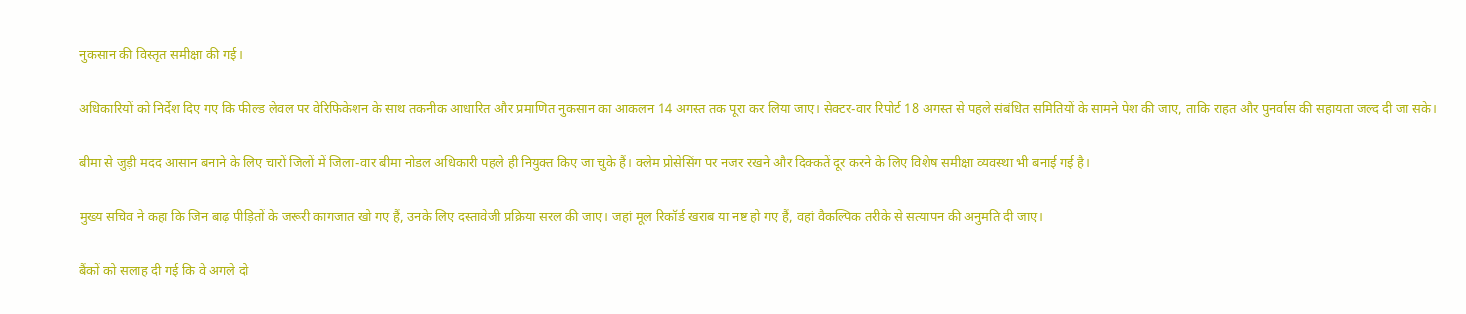नुकसान की विस्तृत समीक्षा की गई।

अधिकारियों को निर्देश दिए गए कि फील्ड लेवल पर वेरिफिकेशन के साथ तकनीक आधारित और प्रमाणित नुकसान का आकलन 14 अगस्त तक पूरा कर लिया जाए। सेक्टर-वार रिपोर्ट 18 अगस्त से पहले संबंधित समितियों के सामने पेश की जाए, ताकि राहत और पुनर्वास की सहायता जल्द दी जा सके।

बीमा से जुड़ी मदद आसान बनाने के लिए चारों जिलों में जिला-वार बीमा नोडल अधिकारी पहले ही नियुक्त किए जा चुके हैं। क्लेम प्रोसेसिंग पर नजर रखने और दिक्कतें दूर करने के लिए विशेष समीक्षा व्यवस्था भी बनाई गई है।

मुख्य सचिव ने कहा कि जिन बाढ़ पीड़ितों के जरूरी कागजात खो गए हैं, उनके लिए दस्तावेजी प्रक्रिया सरल की जाए। जहां मूल रिकॉर्ड खराब या नष्ट हो गए हैं, वहां वैकल्पिक तरीके से सत्यापन की अनुमति दी जाए।

बैंकों को सलाह दी गई कि वे अगले दो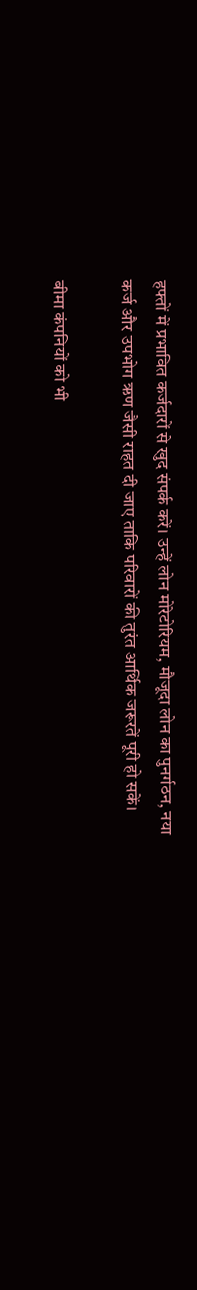हफ्तों में प्रभावित कर्जदारों से खुद संपर्क करें। उन्हें लोन मोरेटोरियम, मौजूदा लोन का पुनर्गठन, नया कर्ज और उपभोग ऋण जैसी राहत दी जाए ताकि परिवारों की तुरंत आर्थिक जरूरतें पूरी हो सकें।

बीमा कंपनियों को भी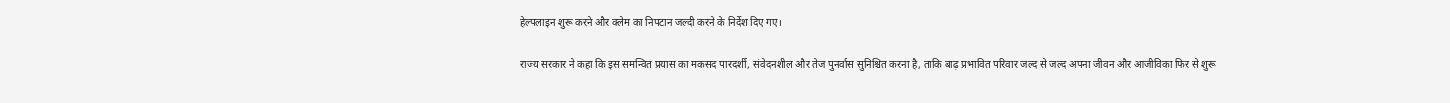हेल्पलाइन शुरू करने और क्लेम का निपटान जल्दी करने के निर्देश दिए गए।

राज्य सरकार ने कहा कि इस समन्वित प्रयास का मकसद पारदर्शी, संवेदनशील और तेज पुनर्वास सुनिश्चित करना है, ताकि बाढ़ प्रभावित परिवार जल्द से जल्द अपना जीवन और आजीविका फिर से शुरू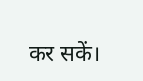कर सकें।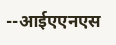--आईएएनएस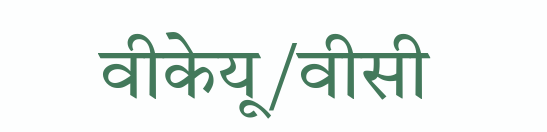वीकेयू/वीसी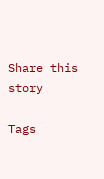Share this story

Tags